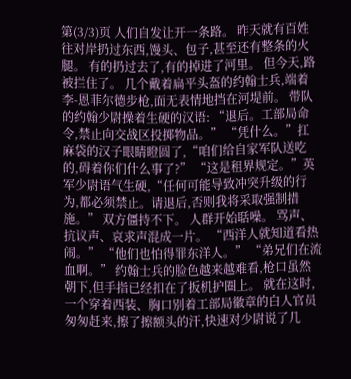第(3/3)页 人们自发让开一条路。 昨天就有百姓往对岸扔过东西,馒头、包子,甚至还有整条的火腿。 有的扔过去了,有的掉进了河里。 但今天,路被拦住了。 几个戴着扁平头盔的约翰士兵,端着李-恩菲尔德步枪,面无表情地挡在河堤前。 带队的约翰少尉操着生硬的汉语: “退后。工部局命令,禁止向交战区投掷物品。” “凭什么。”扛麻袋的汉子眼睛瞪圆了,“咱们给自家军队送吃的,碍着你们什么事了?” “这是租界规定。”英军少尉语气生硬,“任何可能导致冲突升级的行为,都必须禁止。请退后,否则我将采取强制措施。” 双方僵持不下。 人群开始聒噪。 骂声、抗议声、哀求声混成一片。 “西洋人就知道看热闹。” “他们也怕得罪东洋人。” “弟兄们在流血啊。” 约翰士兵的脸色越来越难看,枪口虽然朝下,但手指已经扣在了扳机护圈上。 就在这时,一个穿着西装、胸口别着工部局徽章的白人官员匆匆赶来,擦了擦额头的汗,快速对少尉说了几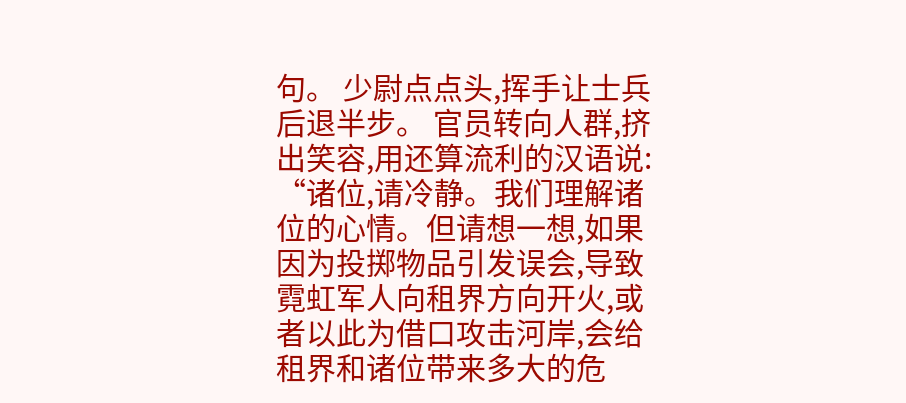句。 少尉点点头,挥手让士兵后退半步。 官员转向人群,挤出笑容,用还算流利的汉语说: “诸位,请冷静。我们理解诸位的心情。但请想一想,如果因为投掷物品引发误会,导致霓虹军人向租界方向开火,或者以此为借口攻击河岸,会给租界和诸位带来多大的危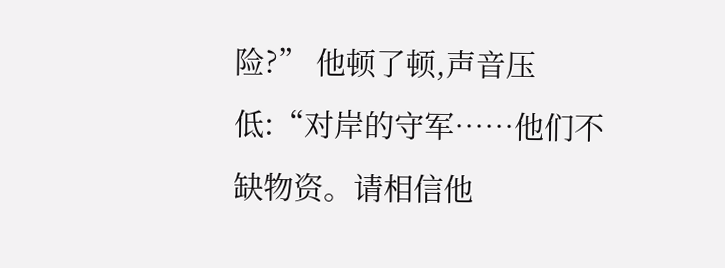险?” 他顿了顿,声音压低:“对岸的守军……他们不缺物资。请相信他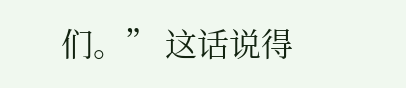们。” 这话说得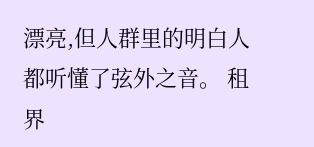漂亮,但人群里的明白人都听懂了弦外之音。 租界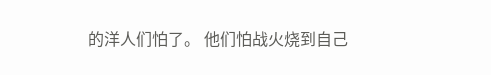的洋人们怕了。 他们怕战火烧到自己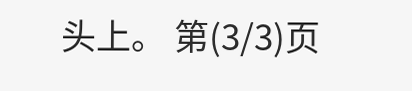头上。 第(3/3)页